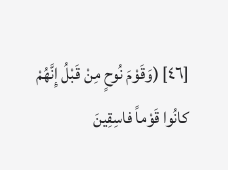[٤٦] (وَقَوْمَ نُوحٍ مِنْ قَبْلُ إِنَّهُمْ كانُوا قَوْماً فاسِقِينَ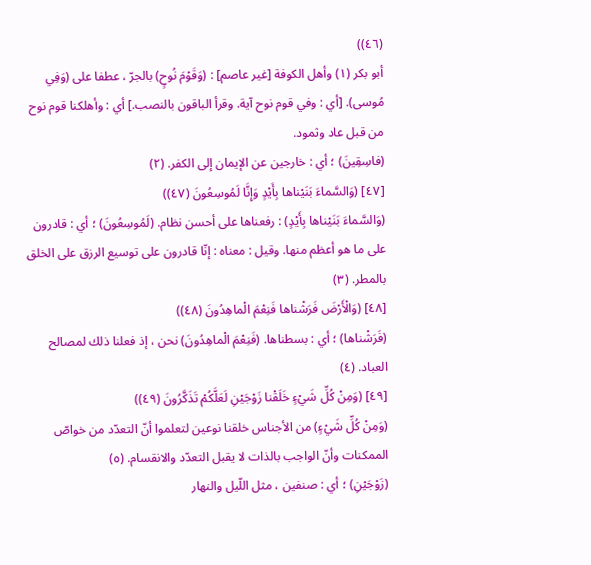(٤٦))
أبو بكر (١) وأهل الكوفة [غير عاصم] : (وَقَوْمَ نُوحٍ) بالجرّ ، عطفا على (وَفِي مُوسى). [أي : وفي قوم نوح آية. وقرأ الباقون بالنصب.] أي : وأهلكنا قوم نوح من قبل عاد وثمود.
(فاسِقِينَ) ؛ أي : خارجين عن الإيمان إلى الكفر. (٢)
[٤٧] (وَالسَّماءَ بَنَيْناها بِأَيْدٍ وَإِنَّا لَمُوسِعُونَ (٤٧))
(وَالسَّماءَ بَنَيْناها بِأَيْدٍ) : رفعناها على أحسن نظام. (لَمُوسِعُونَ) ؛ أي : قادرون على ما هو أعظم منها. وقيل : معناه : إنّا قادرون على توسيع الرزق على الخلق بالمطر. (٣)
[٤٨] (وَالْأَرْضَ فَرَشْناها فَنِعْمَ الْماهِدُونَ (٤٨))
(فَرَشْناها) ؛ أي : بسطناها. (فَنِعْمَ الْماهِدُونَ) نحن ، إذ فعلنا ذلك لمصالح العباد. (٤)
[٤٩] (وَمِنْ كُلِّ شَيْءٍ خَلَقْنا زَوْجَيْنِ لَعَلَّكُمْ تَذَكَّرُونَ (٤٩))
(وَمِنْ كُلِّ شَيْءٍ) من الأجناس خلقنا نوعين لتعلموا أنّ التعدّد من خواصّ الممكنات وأنّ الواجب بالذات لا يقبل التعدّد والانقسام. (٥)
(زَوْجَيْنِ) ؛ أي : صنفين ، مثل اللّيل والنهار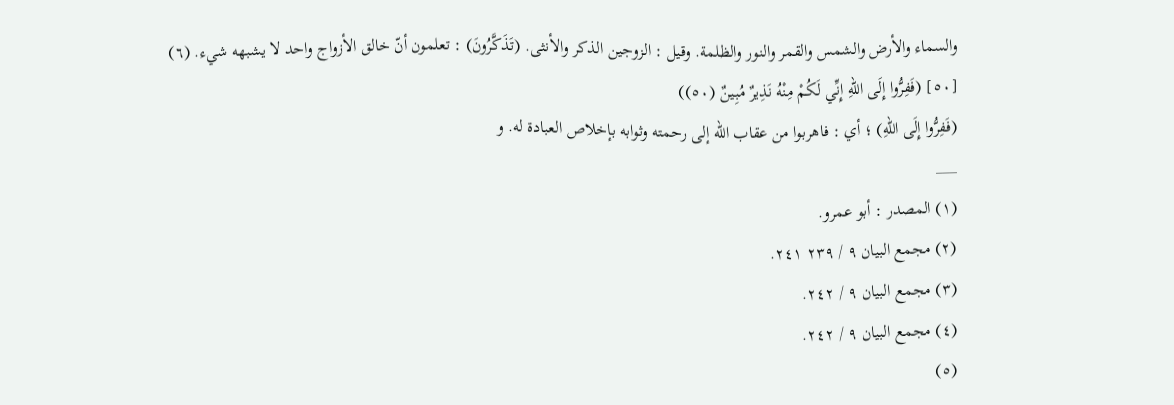والسماء والأرض والشمس والقمر والنور والظلمة. وقيل : الزوجين الذكر والأنثى. (تَذَكَّرُونَ) : تعلمون أنّ خالق الأزواج واحد لا يشبهه شيء. (٦)
[٥٠] (فَفِرُّوا إِلَى اللهِ إِنِّي لَكُمْ مِنْهُ نَذِيرٌ مُبِينٌ (٥٠))
(فَفِرُّوا إِلَى اللهِ) ؛ أي : فاهربوا من عقاب الله إلى رحمته وثوابه بإخلاص العبادة له. و
___
(١) المصدر : أبو عمرو.
(٢) مجمع البيان ٩ / ٢٣٩ ٢٤١.
(٣) مجمع البيان ٩ / ٢٤٢.
(٤) مجمع البيان ٩ / ٢٤٢.
(٥)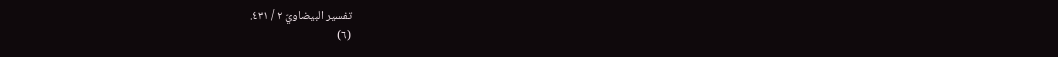تفسير البيضاويّ ٢ / ٤٣١.
(٦)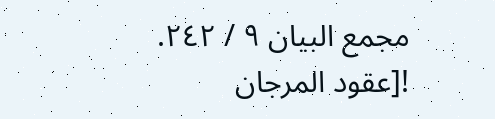مجمع البيان ٩ / ٢٤٢.
![عقود المرجان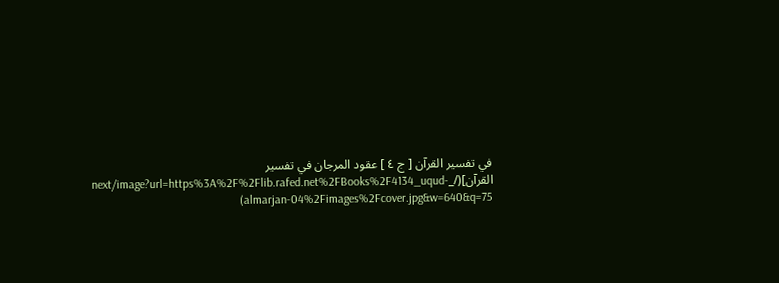في تفسير القرآن [ ج ٤ ] عقود المرجان في تفسير القرآن](/_next/image?url=https%3A%2F%2Flib.rafed.net%2FBooks%2F4134_uqud-almarjan-04%2Fimages%2Fcover.jpg&w=640&q=75)